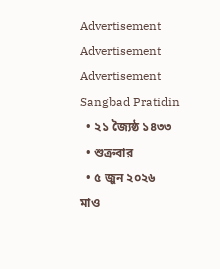Advertisement
Advertisement
Advertisement
Sangbad Pratidin
  • ২১ জ্যৈষ্ঠ ১৪৩৩
  • শুক্রবার
  • ৫ জুন ২০২৬
মাও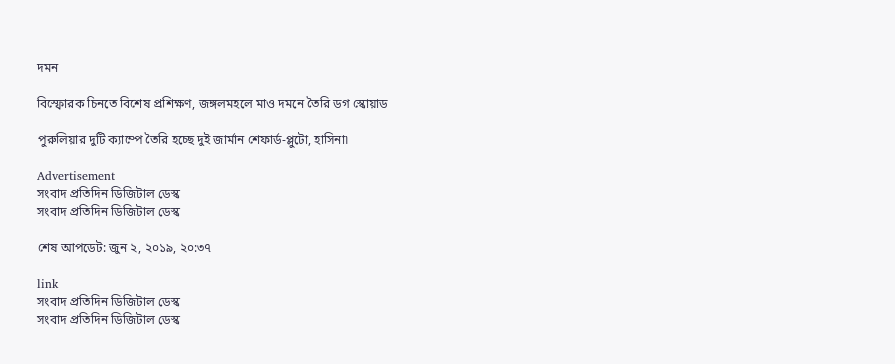দমন

বিস্ফোরক চিনতে বিশেষ প্রশিক্ষণ, জঙ্গলমহলে মাও দমনে তৈরি ডগ স্কোয়াড

পুরুলিয়ার দুটি ক্যাম্পে তৈরি হচ্ছে দুই জার্মান শেফার্ড-প্লুটো, হাসিনা৷

Advertisement
সংবাদ প্রতিদিন ডিজিটাল ডেস্ক
সংবাদ প্রতিদিন ডিজিটাল ডেস্ক

শেষ আপডেট: জুন ২, ২০১৯, ২০:৩৭

link
সংবাদ প্রতিদিন ডিজিটাল ডেস্ক
সংবাদ প্রতিদিন ডিজিটাল ডেস্ক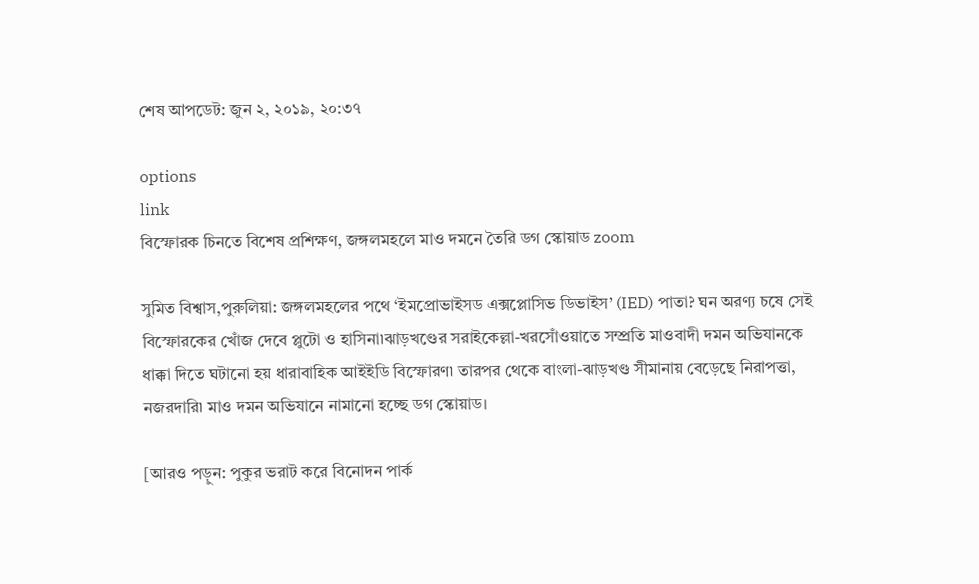শেষ আপডেট: জুন ২, ২০১৯, ২০:৩৭

options
link
বিস্ফোরক চিনতে বিশেষ প্রশিক্ষণ, জঙ্গলমহলে মাও দমনে তৈরি ডগ স্কোয়াড zoom

সুমিত বিশ্বাস,পুরুলিয়া: জঙ্গলমহলের পথে ‘ইমপ্রোভাইসড এক্সপ্লোসিভ ডিভাইস’ (IED) পাতা? ঘন অরণ্য চষে সেই বিস্ফোরকের খোঁজ দেবে প্লুটো ও হাসিনা৷ঝাড়খণ্ডের সরাইকেল্লা-খরসোঁওয়াতে সম্প্রতি মাওবাদী দমন অভিযানকে ধাক্কা দিতে ঘটানো হয় ধারাবাহিক আইইডি বিস্ফোরণ৷ তারপর থেকে বাংলা-ঝাড়খণ্ড সীমানায় বেড়েছে নিরাপত্তা, নজরদারি৷ মাও দমন অভিযানে নামানো হচ্ছে ডগ স্কোয়াড।

[আরও পড়ুন: পুকুর ভরাট করে বিনোদন পার্ক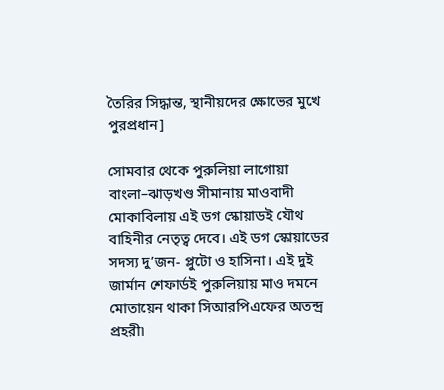তৈরির সিদ্ধান্ত, স্থানীয়দের ক্ষোভের মুখে পুরপ্রধান]

সোমবার থেকে পুরুলিয়া লাগোয়া বাংলা–ঝাড়খণ্ড সীমানায় মাওবাদী মোকাবিলায় এই ডগ স্কোয়াডই যৌথ বাহিনীর নেতৃত্ব দেবে। এই ডগ স্কোয়াডের সদস্য দু’জন- প্লুটো ও হাসিনা। এই দুই জার্মান শেফার্ডই পুরুলিয়ায় মাও দমনে মোতায়েন থাকা সিআরপিএফের অতন্দ্র প্রহরী৷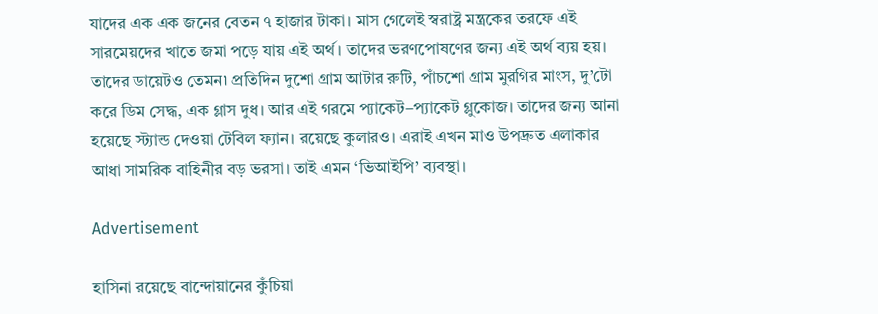যাদের এক এক জনের বেতন ৭ হাজার টাকা। মাস গেলেই স্বরাষ্ট্র মন্ত্রকের তরফে এই সারমেয়দের খাতে জমা পড়ে যায় এই অর্থ। তাদের ভরণপোষণের জন্য এই অর্থ ব্যয় হয়। তাদের ডায়েটও তেমন৷ প্রতিদিন দুশো গ্রাম আটার রুটি, পাঁচশো গ্রাম মুরগির মাংস, দু’টো করে ডিম সেদ্ধ, এক গ্লাস দুধ। আর এই গরমে প্যাকেট–প্যাকেট গ্লুকোজ। তাদের জন্য আনা হয়েছে স্ট্যান্ড দেওয়া টেবিল ফ্যান। রয়েছে কুলারও। এরাই এখন মাও উপদ্রুত এলাকার আধা সামরিক বাহিনীর বড় ভরসা। তাই এমন ‘ভিআইপি’ ব্যবস্থা।

Advertisement

হাসিনা রয়েছে বান্দোয়ানের কুঁচিয়া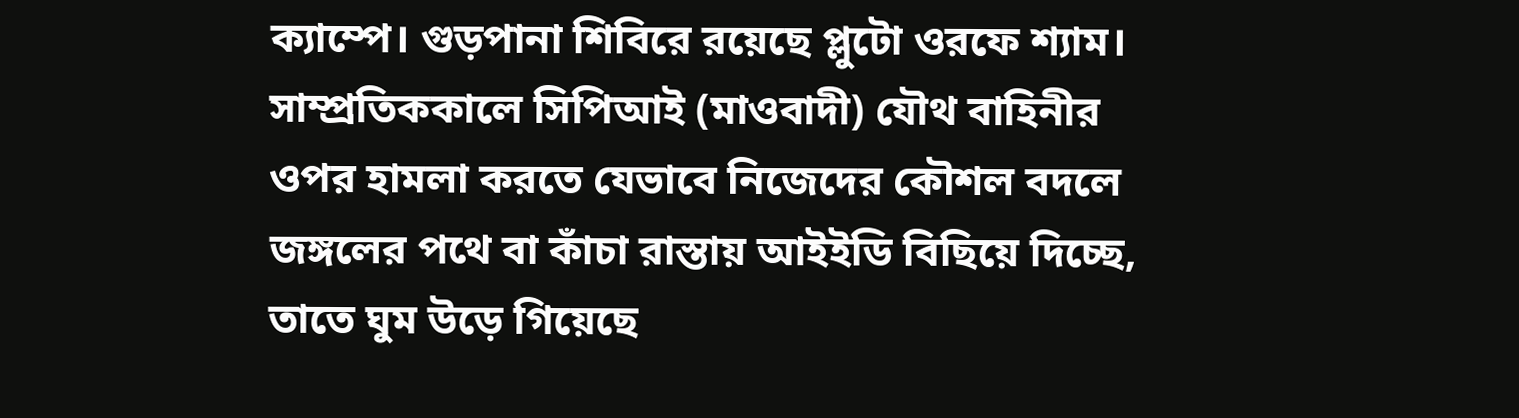ক্যাম্পে। গুড়পানা শিবিরে রয়েছে প্লুটো ওরফে শ্যাম। সাম্প্রতিককালে সিপিআই (মাওবাদী) যৌথ বাহিনীর ওপর হামলা করতে যেভাবে নিজেদের কৌশল বদলে জঙ্গলের পথে বা কাঁচা রাস্তায় আইইডি বিছিয়ে দিচ্ছে, তাতে ঘুম উড়ে গিয়েছে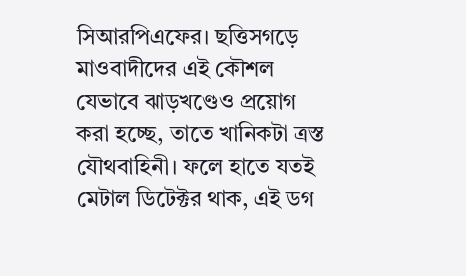সিআরপিএফের। ছত্তিসগড়ে মাওবাদীদের এই কৌশল যেভাবে ঝাড়খণ্ডেও প্রয়োগ করা হচ্ছে, তাতে খানিকটা ত্রস্ত যৌথবাহিনী। ফলে হাতে যতই মেটাল ডিটেক্টর থাক, এই ডগ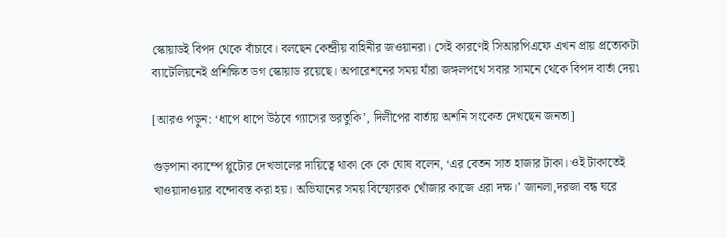স্কোয়াডই বিপদ থেকে বাঁচাবে। বলছেন কেন্দ্রীয় বাহিনীর জওয়ানরা। সেই কারণেই সিআরপিএফে এখন প্রায় প্রত্যেকটা ব্যাটেলিয়নেই প্রশিক্ষিত ডগ স্কোয়াড রয়েছে। অপারেশনের সময় যাঁরা জঙ্গলপথে সবার সামনে থেকে বিপদ বার্তা দেয়৷

[আরও পড়ুন: ‘ধাপে ধাপে উঠবে গ্যাসের ভরতুকি’, দিলীপের বার্তায় অশনি সংকেত দেখছেন জনতা]

গুড়পানা ক্যাম্পে প্লুটোর দেখভালের দায়িত্বে থাকা কে কে ঘোষ বলেন, ‘এর বেতন সাত হাজার টাকা। ওই টাকাতেই খাওয়াদাওয়ার বন্দোবস্ত করা হয়। অভিযানের সময় বিস্ফোরক খোঁজার কাজে এরা দক্ষ।’ জানলা,দরজা বন্ধ ঘরে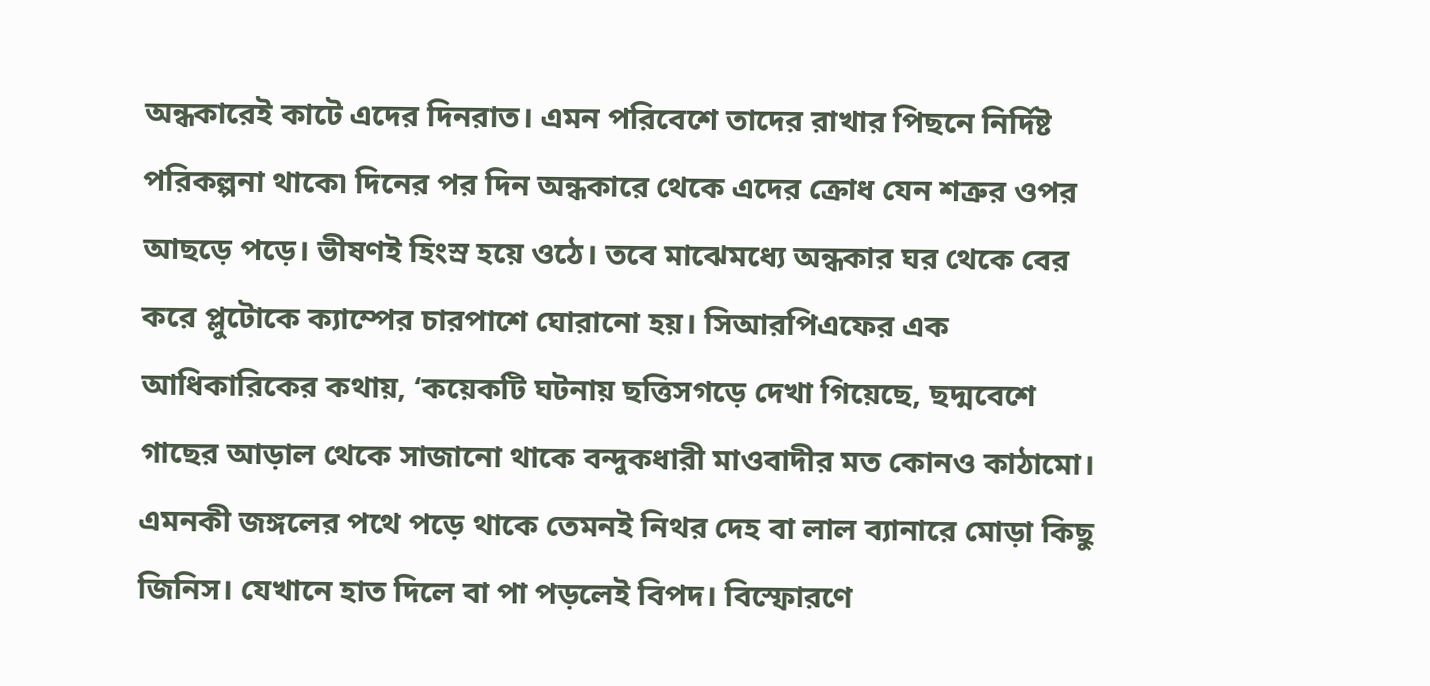অন্ধকারেই কাটে এদের দিনরাত। এমন পরিবেশে তাদের রাখার পিছনে নির্দিষ্ট পরিকল্পনা থাকে৷ দিনের পর দিন অন্ধকারে থেকে এদের ক্রোধ যেন শত্রুর ওপর আছড়ে পড়ে। ভীষণই হিংস্র হয়ে ওঠে। তবে মাঝেমধ্যে অন্ধকার ঘর থেকে বের করে প্লুটোকে ক্যাম্পের চারপাশে ঘোরানো হয়। সিআরপিএফের এক আধিকারিকের কথায়, ‘কয়েকটি ঘটনায় ছত্তিসগড়ে দেখা গিয়েছে, ছদ্মবেশে গাছের আড়াল থেকে সাজানো থাকে বন্দুকধারী মাওবাদীর মত কোনও কাঠামো। এমনকী জঙ্গলের পথে পড়ে থাকে তেমনই নিথর দেহ বা লাল ব্যানারে মোড়া কিছু জিনিস। যেখানে হাত দিলে বা পা পড়লেই বিপদ। বিস্ফোরণে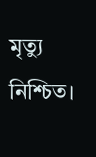মৃত্যু নিশ্চিত।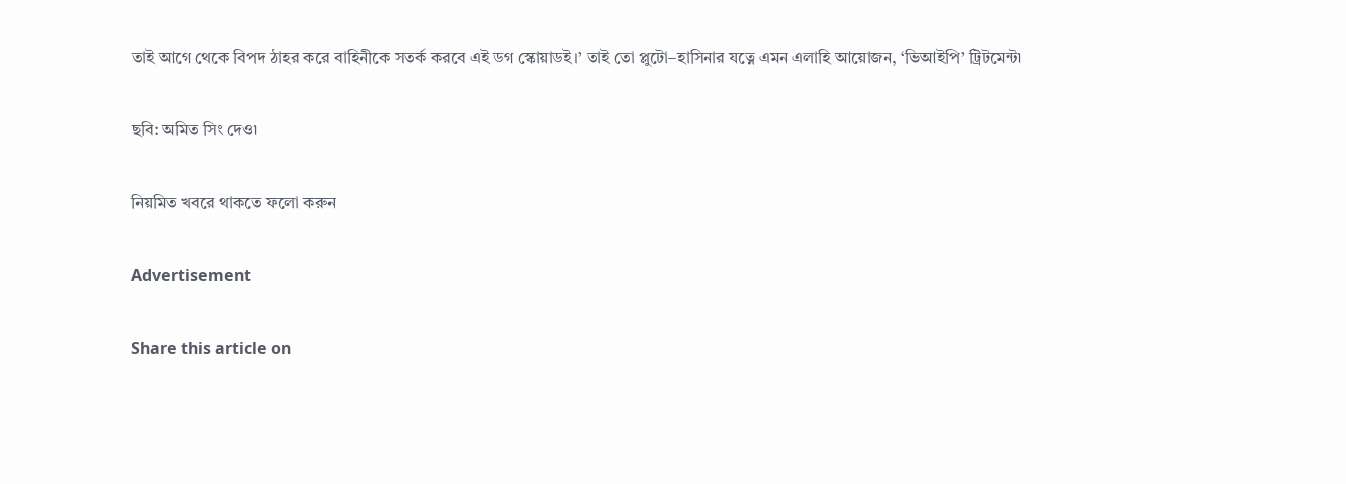তাই আগে থেকে বিপদ ঠাহর করে বাহিনীকে সতর্ক করবে এই ডগ স্কোয়াডই।’ তাই তো প্লুটো–হাসিনার যত্নে এমন এলাহি আয়োজন, ‘ভিআইপি’ ট্রিটমেন্ট৷

ছবি: অমিত সিং দেও৷

নিয়মিত খবরে থাকতে ফলো করুন

Advertisement

Share this article on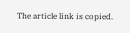The article link is copied.